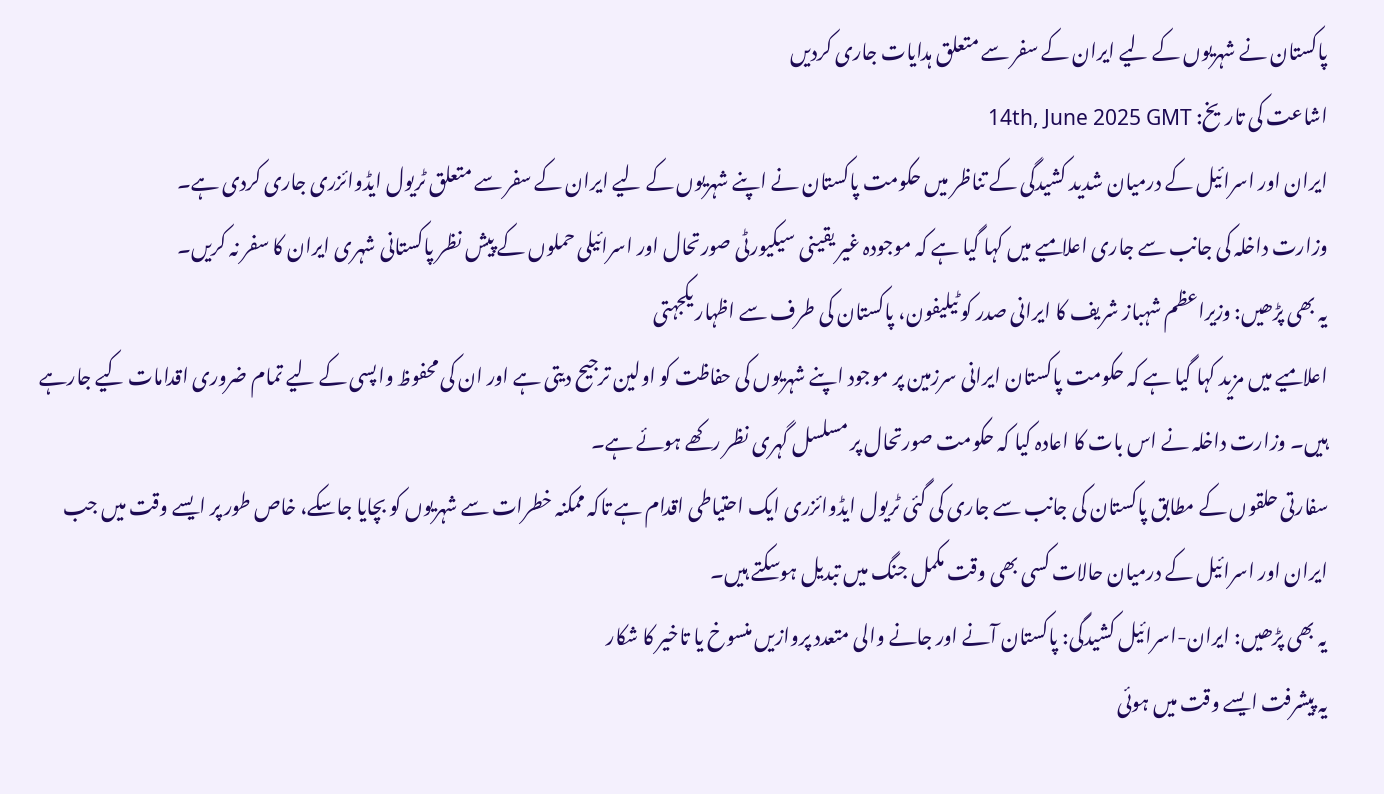پاکستان نے شہریوں کے لیے ایران کے سفر سے متعلق ہدایات جاری کردیں
اشاعت کی تاریخ: 14th, June 2025 GMT
ایران اور اسرائیل کے درمیان شدید کشیدگی کے تناظر میں حکومت پاکستان نے اپنے شہریوں کے لیے ایران کے سفر سے متعلق ٹریول ایڈوائزری جاری کردی ہے۔
وزارت داخلہ کی جانب سے جاری اعلامیے میں کہا گیا ہے کہ موجودہ غیر یقینی سیکیورٹی صورتحال اور اسرائیلی حملوں کے پیش نظر پاکستانی شہری ایران کا سفر نہ کریں۔
یہ بھی پڑھیں: وزیراعظم شہباز شریف کا ایرانی صدر کو ٹیلیفون، پاکستان کی طرف سے اظہار یکجہتی
اعلامیے میں مزید کہا گیا ہے کہ حکومت پاکستان ایرانی سرزمین پر موجود اپنے شہریوں کی حفاظت کو اولین ترجیح دیتی ہے اور ان کی محفوظ واپسی کے لیے تمام ضروری اقدامات کیے جارہے ہیں۔ وزارت داخلہ نے اس بات کا اعادہ کیا کہ حکومت صورتحال پر مسلسل گہری نظر رکھے ہوئے ہے۔
سفارتی حلقوں کے مطابق پاکستان کی جانب سے جاری کی گئی ٹریول ایڈوائزری ایک احتیاطی اقدام ہے تاکہ ممکنہ خطرات سے شہریوں کو بچایا جاسکے، خاص طور پر ایسے وقت میں جب ایران اور اسرائیل کے درمیان حالات کسی بھی وقت مکمل جنگ میں تبدیل ہوسکتے ہیں۔
یہ بھی پڑھیں: ایران-اسرائیل کشیدگی: پاکستان آنے اور جانے والی متعدد پروازیں منسوخ یا تاخیر کا شکار
یہ پیشرفت ایسے وقت میں ہوئی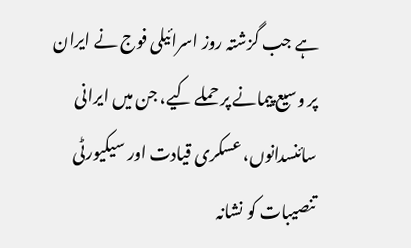ہے جب گزشتہ روز اسرائیلی فوج نے ایران پر وسیع پیمانے پر حملے کیے، جن میں ایرانی سائنسدانوں، عسکری قیادت اور سیکیورٹی تنصیبات کو نشانہ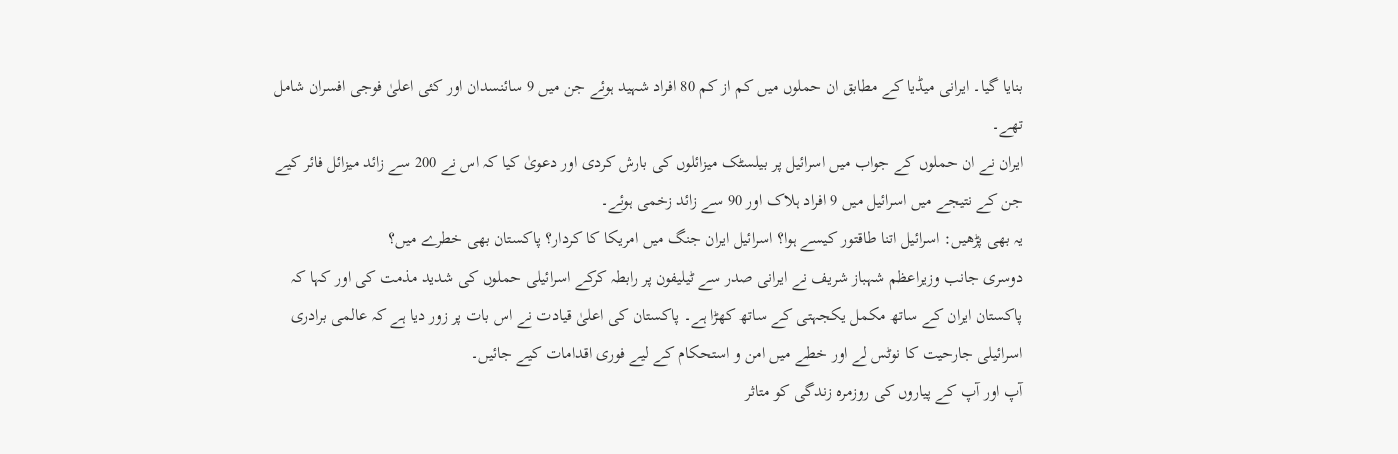بنایا گیا۔ ایرانی میڈیا کے مطابق ان حملوں میں کم از کم 80 افراد شہید ہوئے جن میں 9 سائنسدان اور کئی اعلیٰ فوجی افسران شامل تھے۔
ایران نے ان حملوں کے جواب میں اسرائیل پر بیلسٹک میزائلوں کی بارش کردی اور دعویٰ کیا کہ اس نے 200 سے زائد میزائل فائر کیے جن کے نتیجے میں اسرائیل میں 9 افراد ہلاک اور 90 سے زائد زخمی ہوئے۔
یہ بھی پڑھیں: اسرائیل اتنا طاقتور کیسے ہوا؟ اسرائیل ایران جنگ میں امریکا کا کردار؟ پاکستان بھی خطرے میں؟
دوسری جانب وزیراعظم شہباز شریف نے ایرانی صدر سے ٹیلیفون پر رابطہ کرکے اسرائیلی حملوں کی شدید مذمت کی اور کہا کہ پاکستان ایران کے ساتھ مکمل یکجہتی کے ساتھ کھڑا ہے۔ پاکستان کی اعلیٰ قیادت نے اس بات پر زور دیا ہے کہ عالمی برادری اسرائیلی جارحیت کا نوٹس لے اور خطے میں امن و استحکام کے لیے فوری اقدامات کیے جائیں۔
آپ اور آپ کے پیاروں کی روزمرہ زندگی کو متاثر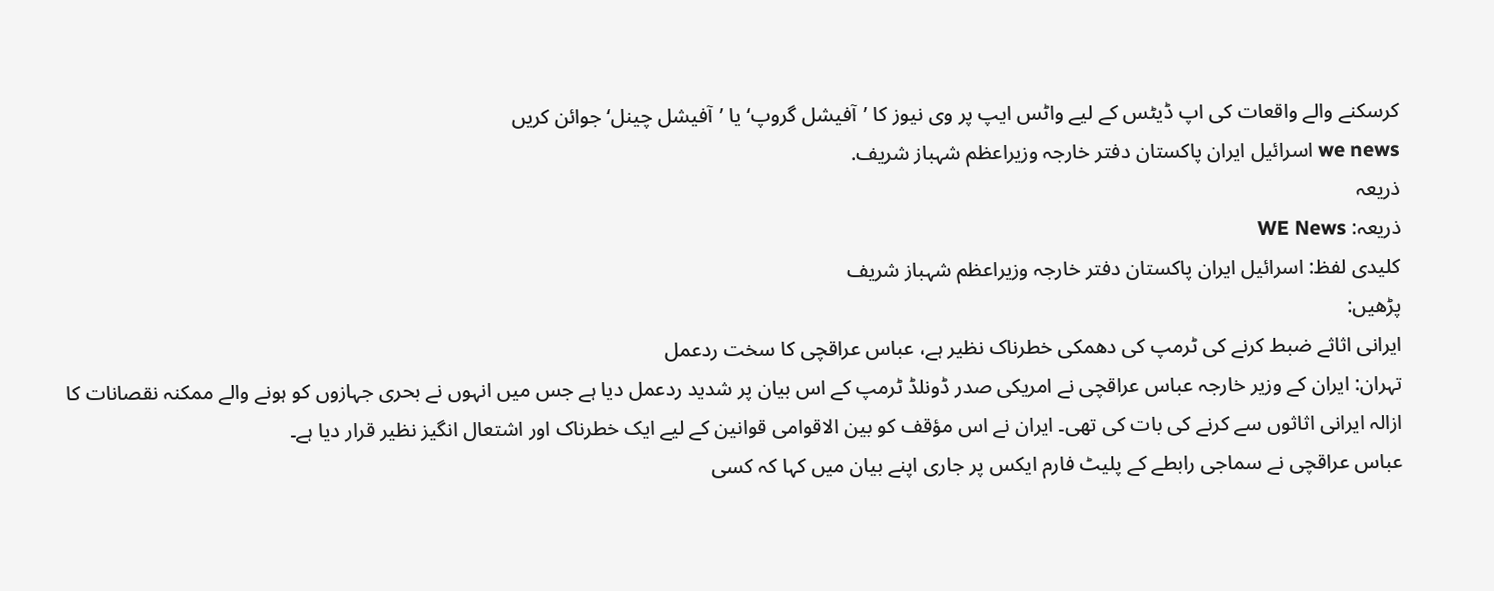کرسکنے والے واقعات کی اپ ڈیٹس کے لیے واٹس ایپ پر وی نیوز کا ’آفیشل گروپ‘ یا ’آفیشل چینل‘ جوائن کریں
we news اسرائیل ایران پاکستان دفتر خارجہ وزیراعظم شہباز شریف.
ذریعہ
ذریعہ: WE News
کلیدی لفظ: اسرائیل ایران پاکستان دفتر خارجہ وزیراعظم شہباز شریف
پڑھیں:
ایرانی اثاثے ضبط کرنے کی ٹرمپ کی دھمکی خطرناک نظیر ہے، عباس عراقچی کا سخت ردعمل
تہران: ایران کے وزیر خارجہ عباس عراقچی نے امریکی صدر ڈونلڈ ٹرمپ کے اس بیان پر شدید ردعمل دیا ہے جس میں انہوں نے بحری جہازوں کو ہونے والے ممکنہ نقصانات کا ازالہ ایرانی اثاثوں سے کرنے کی بات کی تھی۔ ایران نے اس مؤقف کو بین الاقوامی قوانین کے لیے ایک خطرناک اور اشتعال انگیز نظیر قرار دیا ہے۔
عباس عراقچی نے سماجی رابطے کے پلیٹ فارم ایکس پر جاری اپنے بیان میں کہا کہ کسی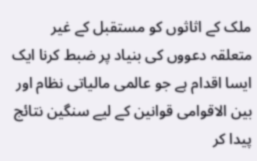ملک کے اثاثوں کو مستقبل کے غیر متعلقہ دعووں کی بنیاد پر ضبط کرنا ایک ایسا اقدام ہے جو عالمی مالیاتی نظام اور بین الاقوامی قوانین کے لیے سنگین نتائج پیدا کر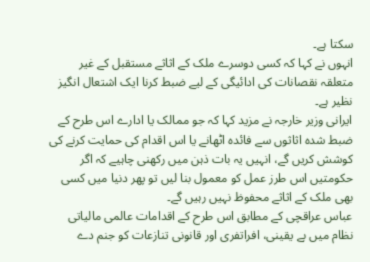سکتا ہے۔
انہوں نے کہا کہ کسی دوسرے ملک کے اثاثے مستقبل کے غیر متعلقہ نقصانات کی ادائیگی کے لیے ضبط کرنا ایک اشتعال انگیز نظیر ہے۔
ایرانی وزیر خارجہ نے مزید کہا کہ جو ممالک یا ادارے اس طرح کے ضبط شدہ اثاثوں سے فائدہ اٹھانے یا اس اقدام کی حمایت کرنے کی کوشش کریں گے، انہیں یہ بات ذہن میں رکھنی چاہیے کہ اگر حکومتیں اس طرز عمل کو معمول بنا لیں تو پھر دنیا میں کسی بھی ملک کے اثاثے محفوظ نہیں رہیں گے۔
عباس عراقچی کے مطابق اس طرح کے اقدامات عالمی مالیاتی نظام میں بے یقینی، افراتفری اور قانونی تنازعات کو جنم دے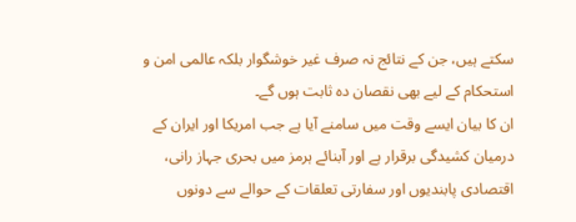سکتے ہیں، جن کے نتائج نہ صرف غیر خوشگوار بلکہ عالمی امن و استحکام کے لیے بھی نقصان دہ ثابت ہوں گے۔
ان کا بیان ایسے وقت میں سامنے آیا ہے جب امریکا اور ایران کے درمیان کشیدگی برقرار ہے اور آبنائے ہرمز میں بحری جہاز رانی، اقتصادی پابندیوں اور سفارتی تعلقات کے حوالے سے دونوں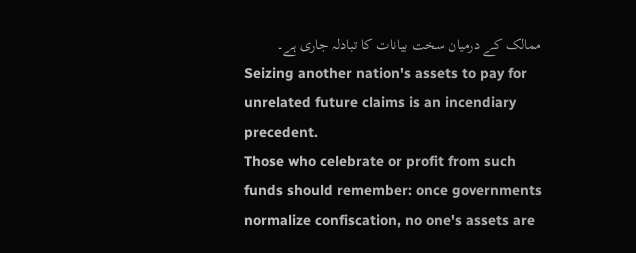ممالک کے درمیان سخت بیانات کا تبادلہ جاری ہے۔
Seizing another nation's assets to pay for unrelated future claims is an incendiary precedent.
Those who celebrate or profit from such funds should remember: once governments normalize confiscation, no one's assets are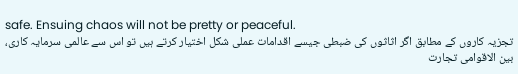safe. Ensuing chaos will not be pretty or peaceful.
تجزیہ کاروں کے مطابق اگر اثاثوں کی ضبطی جیسے اقدامات عملی شکل اختیار کرتے ہیں تو اس سے عالمی سرمایہ کاری، بین الاقوامی تجارت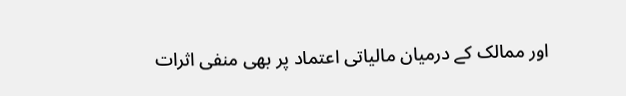اور ممالک کے درمیان مالیاتی اعتماد پر بھی منفی اثرات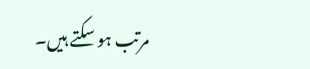مرتب ہو سکتے ہیں۔